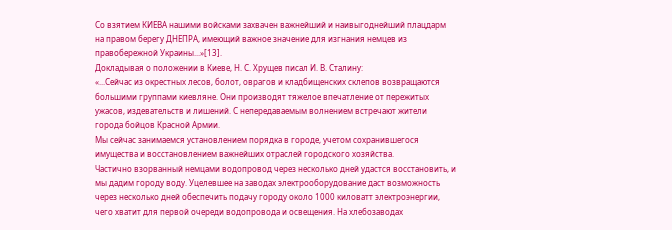Со взятием КИЕВА нашими войсками захвачен важнейший и наивыгоднейший плацдарм на правом берегу ДНЕПРА, имеющий важное значение для изгнания немцев из правобережной Украины...»[13].
Докладывая о положении в Киеве, Н. С. Хрущев писал И. В. Сталину:
«...Сейчас из окрестных лесов, болот, оврагов и кладбищенских склепов возвращаются большими группами киевляне. Они производят тяжелое впечатление от пережитых ужасов, издевательств и лишений. С непередаваемым волнением встречают жители города бойцов Красной Армии.
Мы сейчас занимаемся установлением порядка в городе, учетом сохранившегося имущества и восстановлением важнейших отраслей городского хозяйства.
Частично взорванный немцами водопровод через несколько дней удастся восстановить, и мы дадим городу воду. Уцелевшее на заводах электрооборудование даст возможность через несколько дней обеспечить подачу городу около 1000 киловатт электроэнергии, чего хватит для первой очереди водопровода и освещения. На хлебозаводах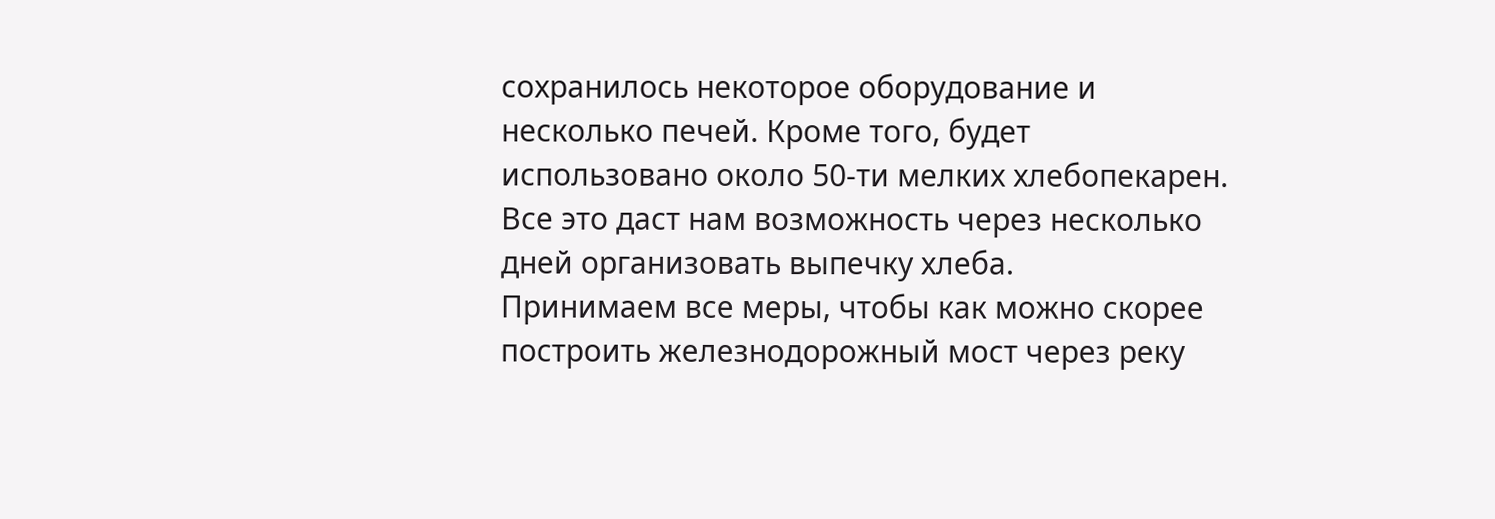сохранилось некоторое оборудование и несколько печей. Кроме того, будет использовано около 50-ти мелких хлебопекарен. Все это даст нам возможность через несколько дней организовать выпечку хлеба.
Принимаем все меры, чтобы как можно скорее построить железнодорожный мост через реку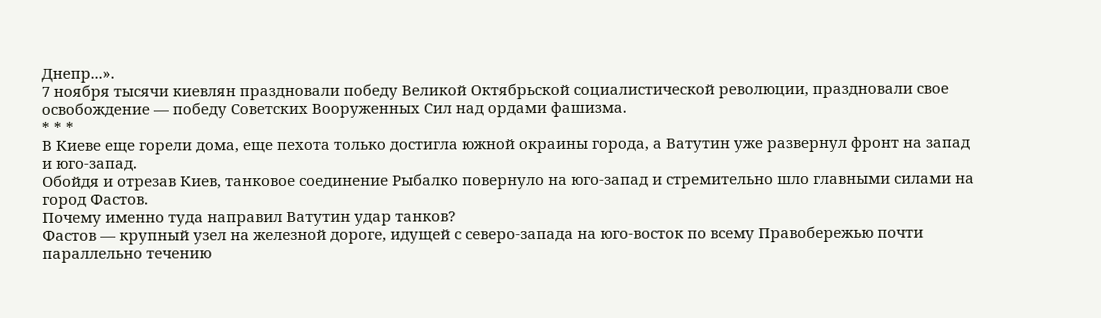Днепр...».
7 ноября тысячи киевлян праздновали победу Великой Октябрьской социалистической революции, праздновали свое освобождение — победу Советских Вооруженных Сил над ордами фашизма.
* * *
В Киеве еще горели дома, еще пехота только достигла южной окраины города, а Ватутин уже развернул фронт на запад и юго-запад.
Обойдя и отрезав Киев, танковое соединение Рыбалко повернуло на юго-запад и стремительно шло главными силами на город Фастов.
Почему именно туда направил Ватутин удар танков?
Фастов — крупный узел на железной дороге, идущей с северо-запада на юго-восток по всему Правобережью почти параллельно течению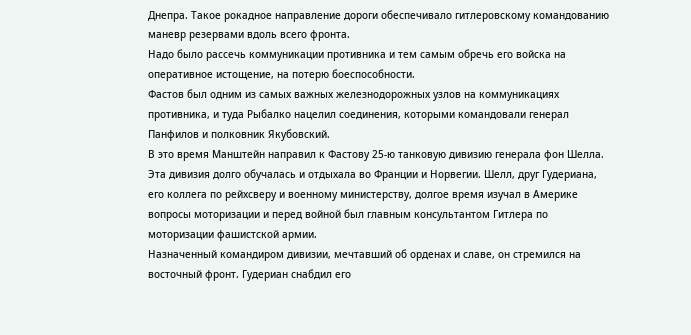Днепра. Такое рокадное направление дороги обеспечивало гитлеровскому командованию маневр резервами вдоль всего фронта.
Надо было рассечь коммуникации противника и тем самым обречь его войска на оперативное истощение, на потерю боеспособности.
Фастов был одним из самых важных железнодорожных узлов на коммуникациях противника, и туда Рыбалко нацелил соединения, которыми командовали генерал Панфилов и полковник Якубовский.
В это время Манштейн направил к Фастову 25-ю танковую дивизию генерала фон Шелла. Эта дивизия долго обучалась и отдыхала во Франции и Норвегии. Шелл, друг Гудериана, его коллега по рейхсверу и военному министерству, долгое время изучал в Америке вопросы моторизации и перед войной был главным консультантом Гитлера по моторизации фашистской армии.
Назначенный командиром дивизии, мечтавший об орденах и славе, он стремился на восточный фронт. Гудериан снабдил его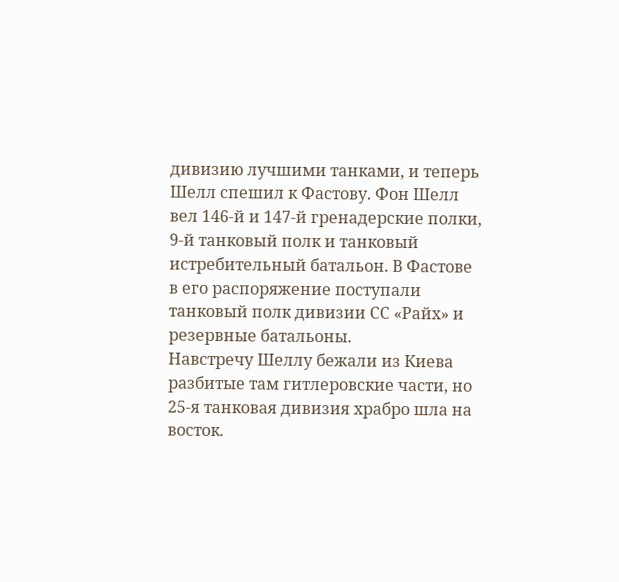дивизию лучшими танками, и теперь Шелл спешил к Фастову. Фон Шелл вел 146-й и 147-й гренадерские полки, 9-й танковый полк и танковый истребительный батальон. В Фастове в его распоряжение поступали танковый полк дивизии СС «Райх» и резервные батальоны.
Навстречу Шеллу бежали из Киева разбитые там гитлеровские части, но 25-я танковая дивизия храбро шла на восток.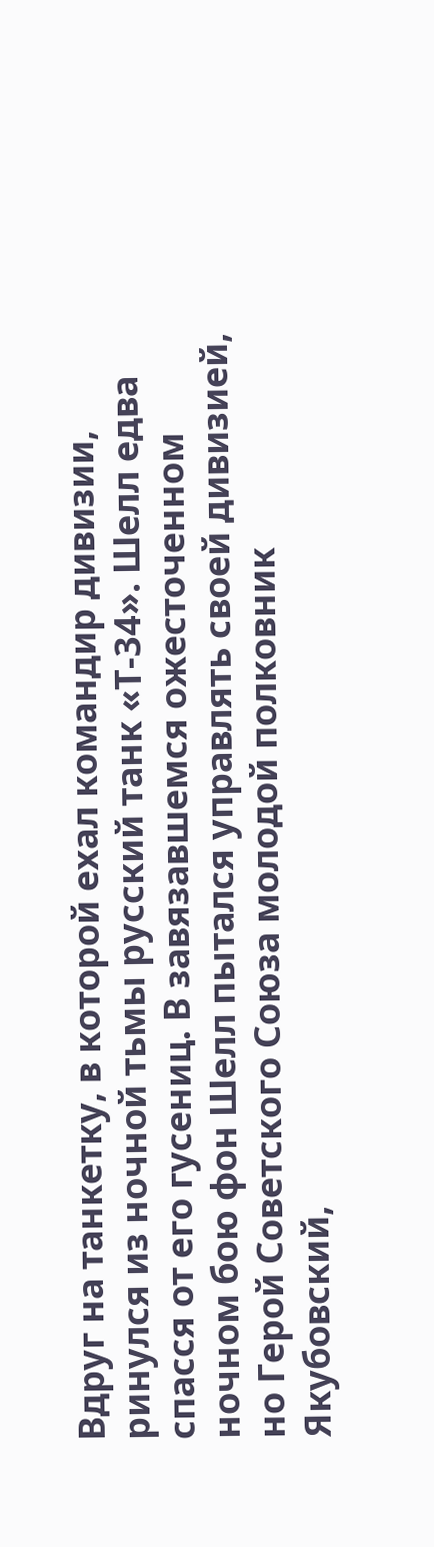Вдруг на танкетку, в которой ехал командир дивизии, ринулся из ночной тьмы русский танк «Т-34». Шелл едва спасся от его гусениц. В завязавшемся ожесточенном ночном бою фон Шелл пытался управлять своей дивизией, но Герой Советского Союза молодой полковник Якубовский,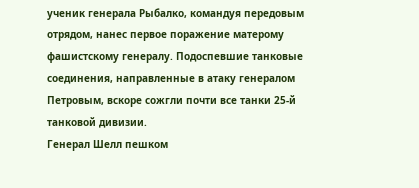ученик генерала Рыбалко, командуя передовым отрядом, нанес первое поражение матерому фашистскому генералу. Подоспевшие танковые соединения, направленные в атаку генералом Петровым, вскоре сожгли почти все танки 25-й танковой дивизии.
Генерал Шелл пешком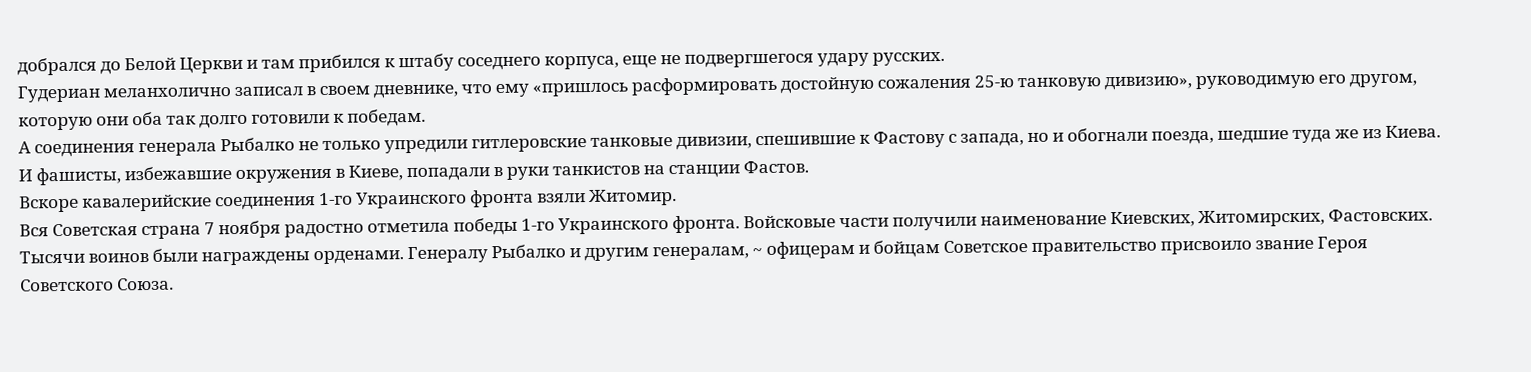добрался до Белой Церкви и там прибился к штабу соседнего корпуса, еще не подвергшегося удару русских.
Гудериан меланхолично записал в своем дневнике, что ему «пришлось расформировать достойную сожаления 25-ю танковую дивизию», руководимую его другом, которую они оба так долго готовили к победам.
А соединения генерала Рыбалко не только упредили гитлеровские танковые дивизии, спешившие к Фастову с запада, но и обогнали поезда, шедшие туда же из Киева. И фашисты, избежавшие окружения в Киеве, попадали в руки танкистов на станции Фастов.
Вскоре кавалерийские соединения 1-го Украинского фронта взяли Житомир.
Вся Советская страна 7 ноября радостно отметила победы 1-го Украинского фронта. Войсковые части получили наименование Киевских, Житомирских, Фастовских. Тысячи воинов были награждены орденами. Генералу Рыбалко и другим генералам, ~ офицерам и бойцам Советское правительство присвоило звание Героя Советского Союза.